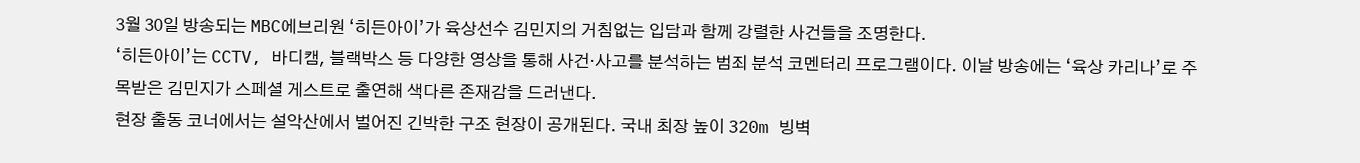3월 30일 방송되는 MBC에브리원 ‘히든아이’가 육상선수 김민지의 거침없는 입담과 함께 강렬한 사건들을 조명한다.
‘히든아이’는 CCTV, 바디캠, 블랙박스 등 다양한 영상을 통해 사건·사고를 분석하는 범죄 분석 코멘터리 프로그램이다. 이날 방송에는 ‘육상 카리나’로 주목받은 김민지가 스페셜 게스트로 출연해 색다른 존재감을 드러낸다.
현장 출동 코너에서는 설악산에서 벌어진 긴박한 구조 현장이 공개된다. 국내 최장 높이 320m 빙벽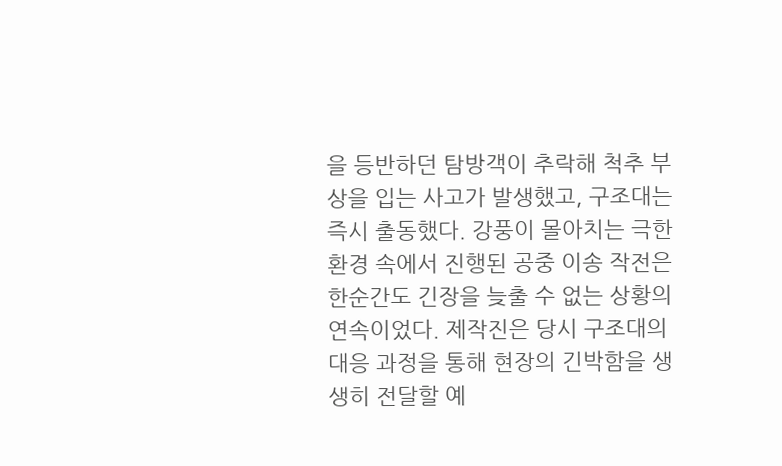을 등반하던 탐방객이 추락해 척추 부상을 입는 사고가 발생했고, 구조대는 즉시 출동했다. 강풍이 몰아치는 극한 환경 속에서 진행된 공중 이송 작전은 한순간도 긴장을 늦출 수 없는 상황의 연속이었다. 제작진은 당시 구조대의 대응 과정을 통해 현장의 긴박함을 생생히 전달할 예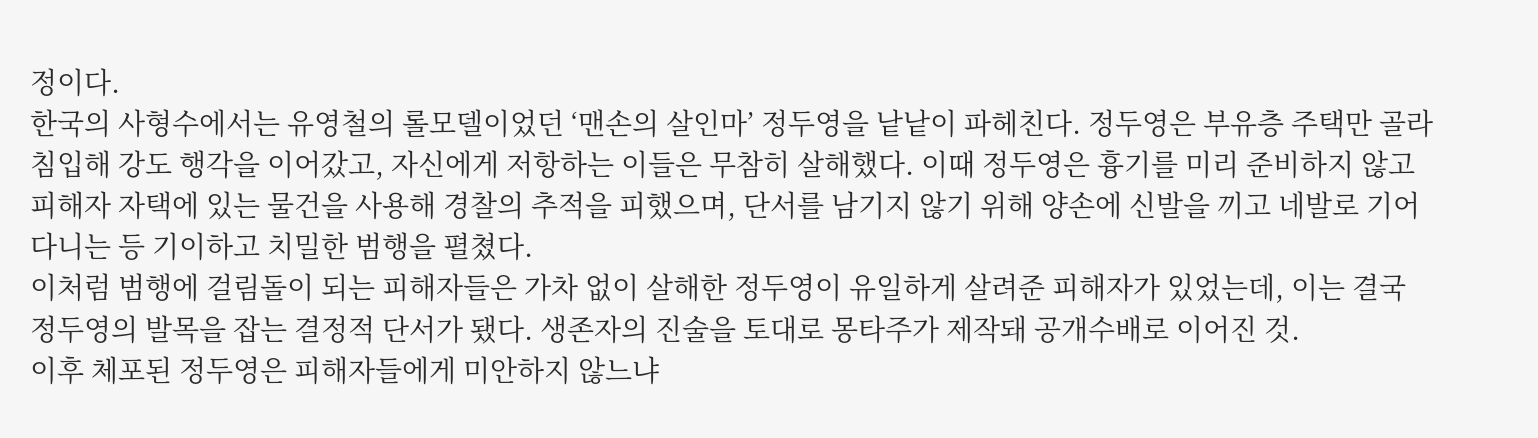정이다.
한국의 사형수에서는 유영철의 롤모델이었던 ‘맨손의 살인마’ 정두영을 낱낱이 파헤친다. 정두영은 부유층 주택만 골라 침입해 강도 행각을 이어갔고, 자신에게 저항하는 이들은 무참히 살해했다. 이때 정두영은 흉기를 미리 준비하지 않고 피해자 자택에 있는 물건을 사용해 경찰의 추적을 피했으며, 단서를 남기지 않기 위해 양손에 신발을 끼고 네발로 기어다니는 등 기이하고 치밀한 범행을 펼쳤다.
이처럼 범행에 걸림돌이 되는 피해자들은 가차 없이 살해한 정두영이 유일하게 살려준 피해자가 있었는데, 이는 결국 정두영의 발목을 잡는 결정적 단서가 됐다. 생존자의 진술을 토대로 몽타주가 제작돼 공개수배로 이어진 것.
이후 체포된 정두영은 피해자들에게 미안하지 않느냐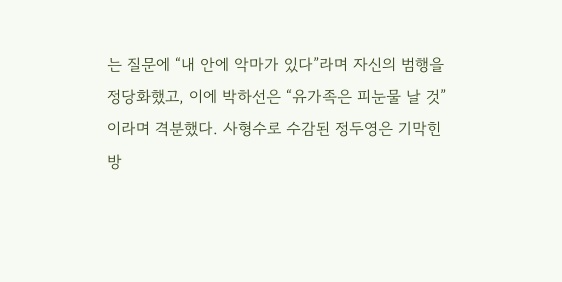는 질문에 “내 안에 악마가 있다”라며 자신의 범행을 정당화했고, 이에 박하선은 “유가족은 피눈물 날 것”이라며 격분했다. 사형수로 수감된 정두영은 기막힌 방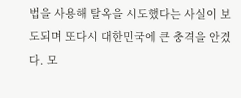법을 사용해 탈옥을 시도했다는 사실이 보도되며 또다시 대한민국에 큰 충격을 안겼다. 모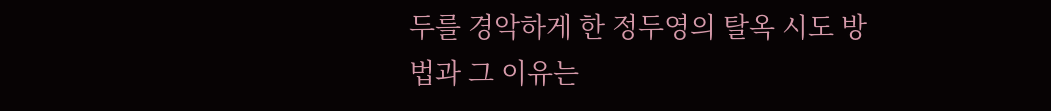두를 경악하게 한 정두영의 탈옥 시도 방법과 그 이유는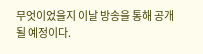무엇이었을지 이날 방송을 통해 공개될 예정이다.